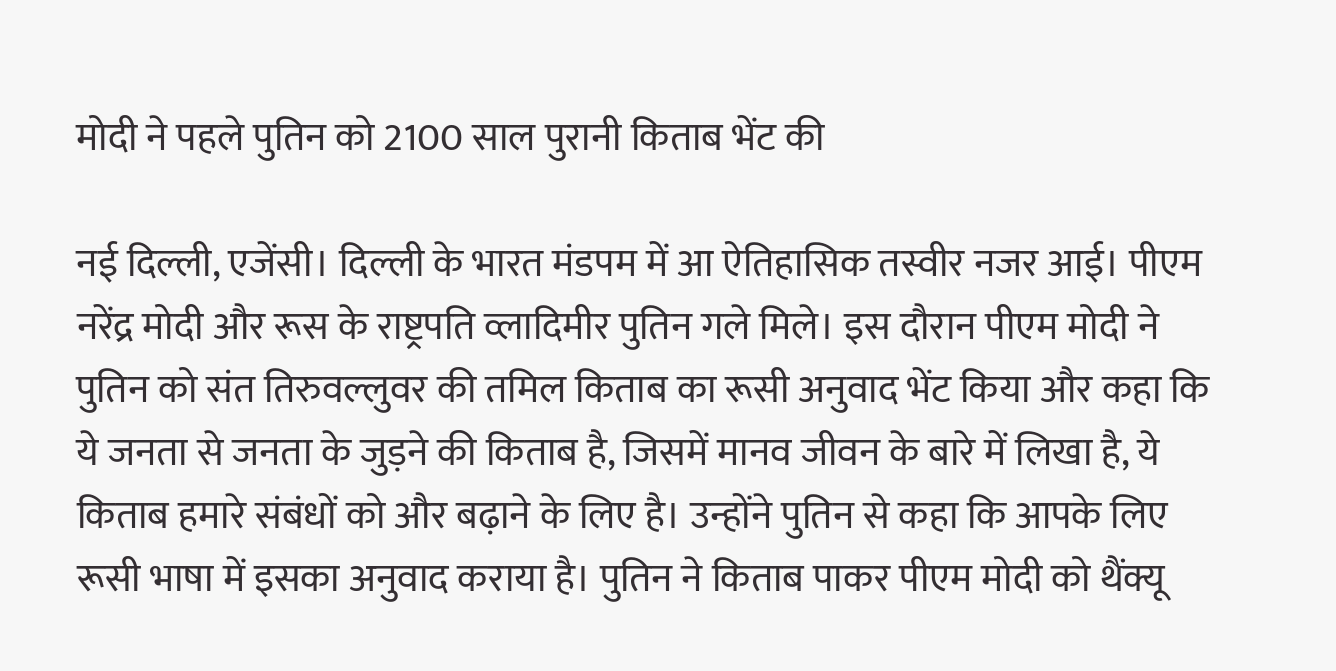मोदी ने पहले पुतिन को 2100 साल पुरानी किताब भेंट की

नई दिल्ली, एजेंसी। दिल्ली के भारत मंडपम में आ ऐतिहासिक तस्वीर नजर आई। पीएम नरेंद्र मोदी और रूस के राष्ट्रपति व्लादिमीर पुतिन गले मिले। इस दौरान पीएम मोदी ने पुतिन को संत तिरुवल्लुवर की तमिल किताब का रूसी अनुवाद भेंट किया और कहा कि ये जनता से जनता के जुड़ने की किताब है, जिसमें मानव जीवन के बारे में लिखा है, ये किताब हमारे संबंधों को और बढ़ाने के लिए है। उन्होंने पुतिन से कहा कि आपके लिए रूसी भाषा में इसका अनुवाद कराया है। पुतिन ने किताब पाकर पीएम मोदी को थैंक्यू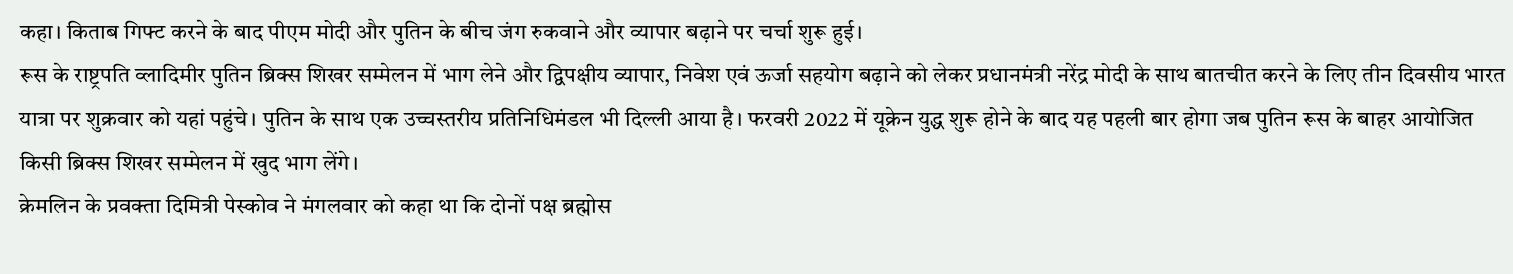कहा। किताब गिफ्ट करने के बाद पीएम मोदी और पुतिन के बीच जंग रुकवाने और व्यापार बढ़ाने पर चर्चा शुरू हुई।
रूस के राष्ट्रपति व्लादिमीर पुतिन ब्रिक्स शिखर सम्मेलन में भाग लेने और द्विपक्षीय व्यापार, निवेश एवं ऊर्जा सहयोग बढ़ाने को लेकर प्रधानमंत्री नरेंद्र मोदी के साथ बातचीत करने के लिए तीन दिवसीय भारत यात्रा पर शुक्रवार को यहां पहुंचे। पुतिन के साथ एक उच्चस्तरीय प्रतिनिधिमंडल भी दिल्ली आया है। फरवरी 2022 में यूक्रेन युद्ध शुरू होने के बाद यह पहली बार होगा जब पुतिन रूस के बाहर आयोजित किसी ब्रिक्स शिखर सम्मेलन में खुद भाग लेंगे।
क्रेमलिन के प्रवक्ता दिमित्री पेस्कोव ने मंगलवार को कहा था कि दोनों पक्ष ब्रह्मोस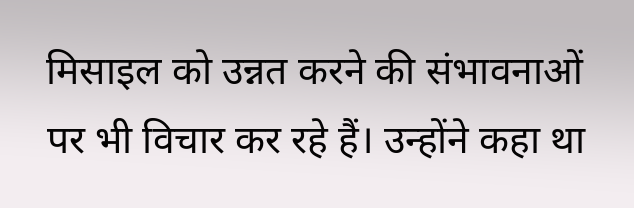मिसाइल को उन्नत करने की संभावनाओं पर भी विचार कर रहे हैं। उन्होंने कहा था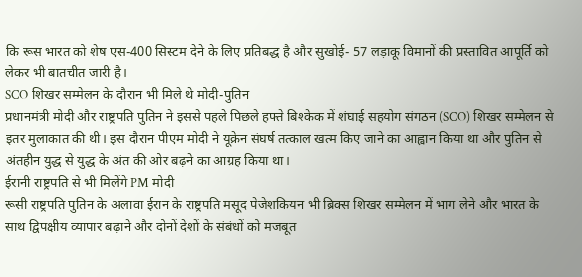कि रूस भारत को शेष एस-400 सिस्टम देने के लिए प्रतिबद्ध है और सुखोई- 57 लड़ाकू विमानों की प्रस्तावित आपूर्ति को लेकर भी बातचीत जारी है।
SCO शिखर सम्मेलन के दौरान भी मिले थे मोदी-पुतिन
प्रधानमंत्री मोदी और राष्ट्रपति पुतिन ने इससे पहले पिछले हफ्ते बिश्केक में शंघाई सहयोग संगठन (SCO) शिखर सम्मेलन से इतर मुलाकात की थी। इस दौरान पीएम मोदी ने यूक्रेन संघर्ष तत्काल खत्म किए जाने का आह्वान किया था और पुतिन से अंतहीन युद्ध से युद्ध के अंत की ओर बढ़ने का आग्रह किया था।
ईरानी राष्ट्रपति से भी मिलेंगे PM मोदी
रूसी राष्ट्रपति पुतिन के अलावा ईरान के राष्ट्रपति मसूद पेजेशकियन भी ब्रिक्स शिखर सम्मेलन में भाग लेने और भारत के साथ द्विपक्षीय व्यापार बढ़ाने और दोनों देशों के संबंधों को मजबूत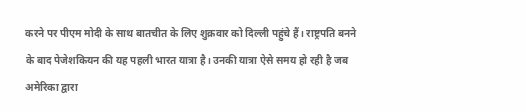करने पर पीएम मोदी के साथ बातचीत के लिए शुक्रवार को दिल्ली पहुंचे हैं। राष्ट्रपति बनने के बाद पेजेशकियन की यह पहली भारत यात्रा है। उनकी यात्रा ऐसे समय हो रही है जब अमेरिका द्वारा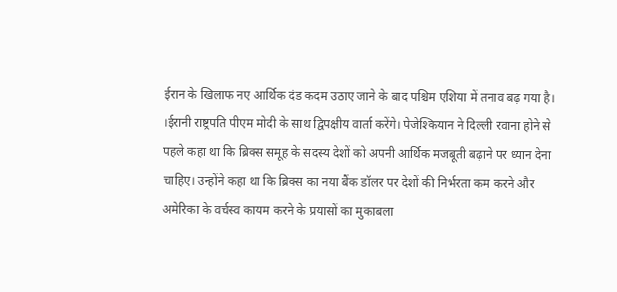ईरान के खिलाफ नए आर्थिक दंड कदम उठाए जाने के बाद पश्चिम एशिया में तनाव बढ़ गया है। ।ईरानी राष्ट्रपति पीएम मोदी के साथ द्विपक्षीय वार्ता करेंगे। पेजेश्कियान ने दिल्ली रवाना होने से पहले कहा था कि ब्रिक्स समूह के सदस्य देशों को अपनी आर्थिक मजबूती बढ़ाने पर ध्यान देना चाहिए। उन्होंने कहा था कि ब्रिक्स का नया बैंक डॉलर पर देशों की निर्भरता कम करने और अमेरिका के वर्चस्व कायम करने के प्रयासों का मुकाबला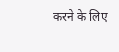करने के लिए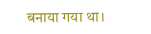बनाया गया था।